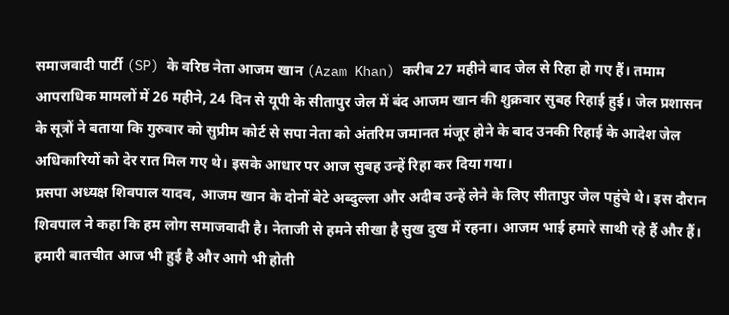समाजवादी पार्टी (SP) के वरिष्ठ नेता आजम खान (Azam Khan) करीब 27 महीने बाद जेल से रिहा हो गए हैं। तमाम आपराधिक मामलों में 26 महीने, 24 दिन से यूपी के सीतापुर जेल में बंद आजम खान की शुक्रवार सुबह रिहाई हुई। जेल प्रशासन के सूत्रों ने बताया कि गुरुवार को सुप्रीम कोर्ट से सपा नेता को अंतरिम जमानत मंजूर होने के बाद उनकी रिहाई के आदेश जेल अधिकारियों को देर रात मिल गए थे। इसके आधार पर आज सुबह उन्हें रिहा कर दिया गया।
प्रसपा अध्यक्ष शिवपाल यादव, आजम खान के दोनों बेटे अब्दुल्ला और अदीब उन्हें लेने के लिए सीतापुर जेल पहुंचे थे। इस दौरान शिवपाल ने कहा कि हम लोग समाजवादी है। नेताजी से हमने सीखा है सुख दुख में रहना। आजम भाई हमारे साथी रहे हैं और हैं। हमारी बातचीत आज भी हुई है और आगे भी होती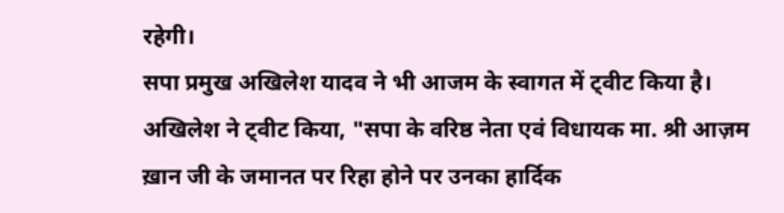रहेगी।
सपा प्रमुख अखिलेश यादव ने भी आजम के स्वागत में ट्वीट किया है। अखिलेश ने ट्वीट किया, "सपा के वरिष्ठ नेता एवं विधायक मा. श्री आज़म ख़ान जी के जमानत पर रिहा होने पर उनका हार्दिक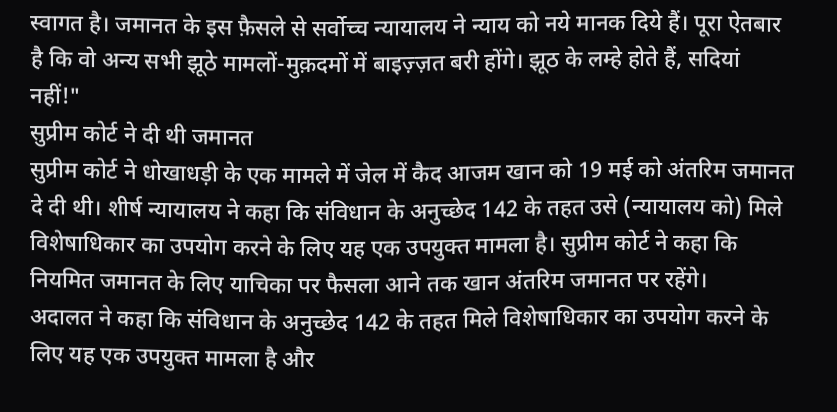स्वागत है। जमानत के इस फ़ैसले से सर्वोच्च न्यायालय ने न्याय को नये मानक दिये हैं। पूरा ऐतबार है कि वो अन्य सभी झूठे मामलों-मुक़दमों में बाइज़्ज़त बरी होंगे। झूठ के लम्हे होते हैं, सदियां नहीं!"
सुप्रीम कोर्ट ने दी थी जमानत
सुप्रीम कोर्ट ने धोखाधड़ी के एक मामले में जेल में कैद आजम खान को 19 मई को अंतरिम जमानत दे दी थी। शीर्ष न्यायालय ने कहा कि संविधान के अनुच्छेद 142 के तहत उसे (न्यायालय को) मिले विशेषाधिकार का उपयोग करने के लिए यह एक उपयुक्त मामला है। सुप्रीम कोर्ट ने कहा कि नियमित जमानत के लिए याचिका पर फैसला आने तक खान अंतरिम जमानत पर रहेंगे।
अदालत ने कहा कि संविधान के अनुच्छेद 142 के तहत मिले विशेषाधिकार का उपयोग करने के लिए यह एक उपयुक्त मामला है और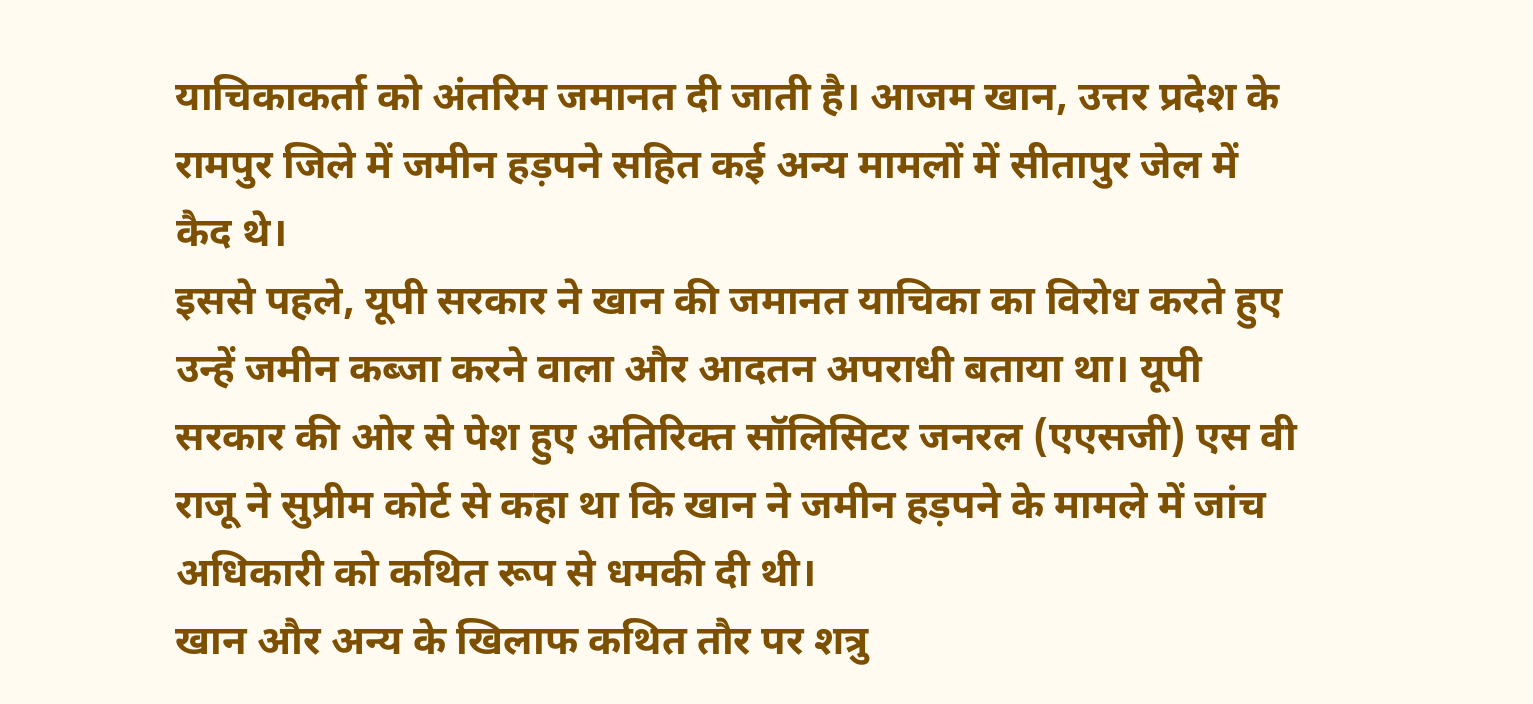याचिकाकर्ता को अंतरिम जमानत दी जाती है। आजम खान, उत्तर प्रदेश के रामपुर जिले में जमीन हड़पने सहित कई अन्य मामलों में सीतापुर जेल में कैद थे।
इससे पहले, यूपी सरकार ने खान की जमानत याचिका का विरोध करते हुए उन्हें जमीन कब्जा करने वाला और आदतन अपराधी बताया था। यूपी सरकार की ओर से पेश हुए अतिरिक्त सॉलिसिटर जनरल (एएसजी) एस वी राजू ने सुप्रीम कोर्ट से कहा था कि खान ने जमीन हड़पने के मामले में जांच अधिकारी को कथित रूप से धमकी दी थी।
खान और अन्य के खिलाफ कथित तौर पर शत्रु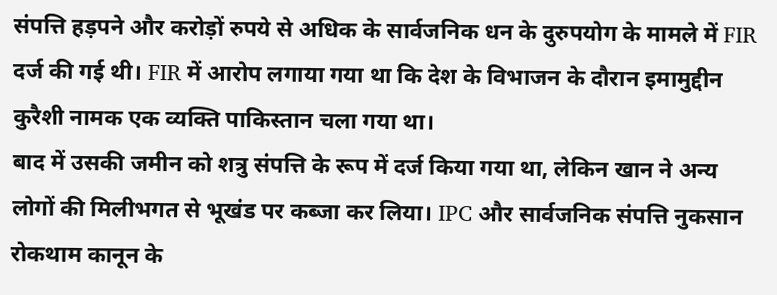संपत्ति हड़पने और करोड़ों रुपये से अधिक के सार्वजनिक धन के दुरुपयोग के मामले में FIR दर्ज की गई थी। FIR में आरोप लगाया गया था कि देश के विभाजन के दौरान इमामुद्दीन कुरैशी नामक एक व्यक्ति पाकिस्तान चला गया था।
बाद में उसकी जमीन को शत्रु संपत्ति के रूप में दर्ज किया गया था, लेकिन खान ने अन्य लोगों की मिलीभगत से भूखंड पर कब्जा कर लिया। IPC और सार्वजनिक संपत्ति नुकसान रोकथाम कानून के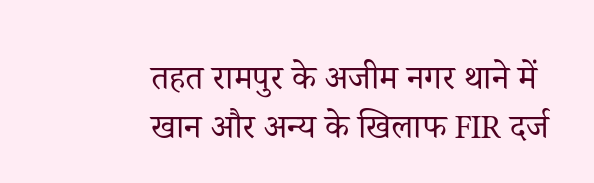तहत रामपुर के अजीम नगर थाने में खान और अन्य के खिलाफ FIR दर्ज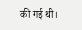की गई थी।